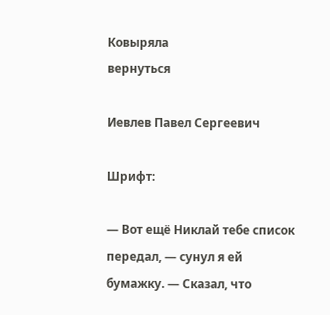Ковыряла
вернуться

Иевлев Павел Сергеевич

Шрифт:

— Вот ещё Никлай тебе список передал, — сунул я ей бумажку. — Сказал, что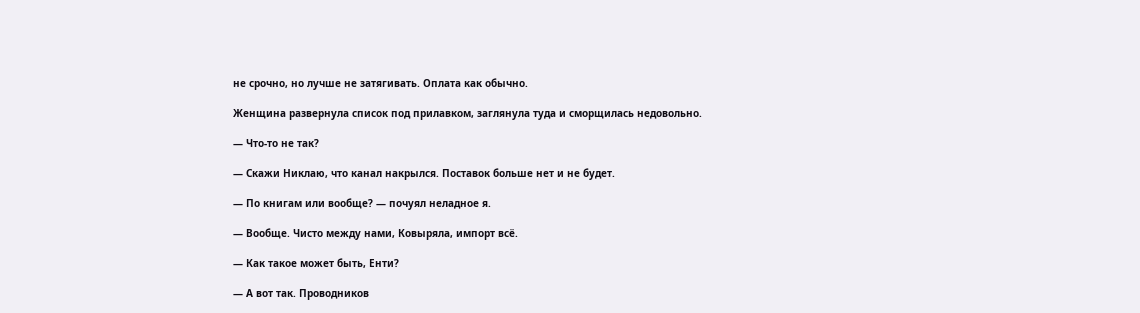не срочно, но лучше не затягивать. Оплата как обычно.

Женщина развернула список под прилавком, заглянула туда и сморщилась недовольно.

— Что-то не так?

— Скажи Никлаю, что канал накрылся. Поставок больше нет и не будет.

— По книгам или вообще? — почуял неладное я.

— Вообще. Чисто между нами, Ковыряла, импорт всё.

— Как такое может быть, Eнти?

— А вот так. Проводников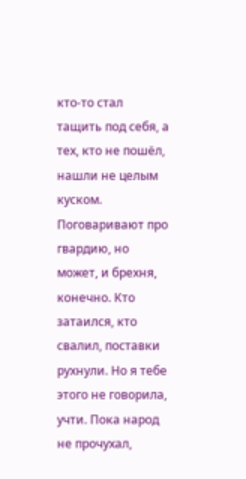кто-то стал тащить под себя, а тех, кто не пошёл, нашли не целым куском. Поговаривают про гвардию, но может, и брехня, конечно. Кто затаился, кто свалил, поставки рухнули. Но я тебе этого не говорила, учти. Пока народ не прочухал,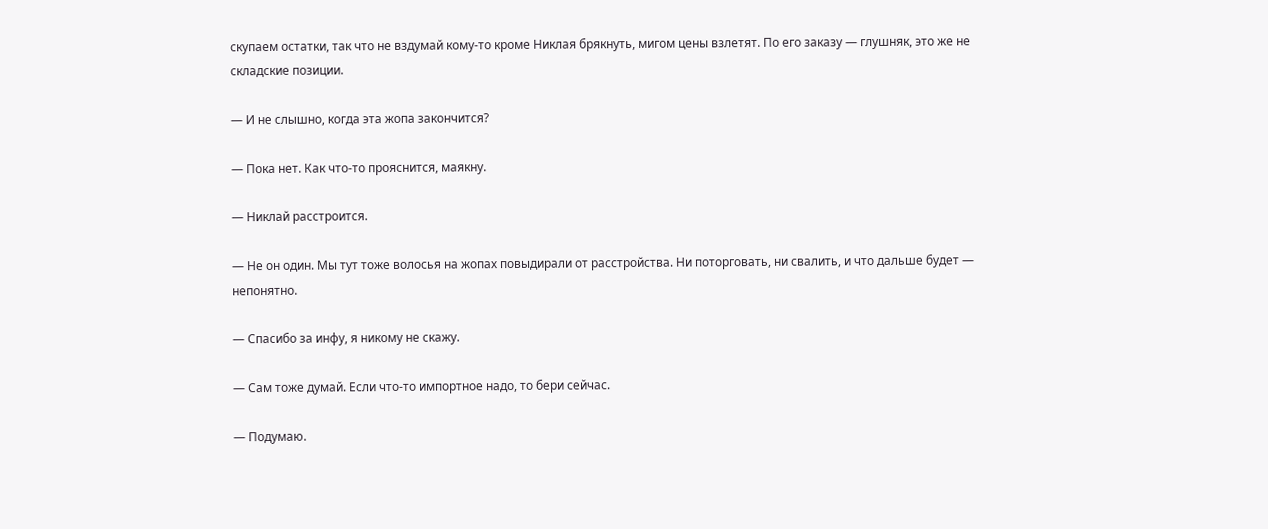скупаем остатки, так что не вздумай кому-то кроме Никлая брякнуть, мигом цены взлетят. По его заказу — глушняк, это же не складские позиции.

— И не слышно, когда эта жопа закончится?

— Пока нет. Как что-то прояснится, маякну.

— Никлай расстроится.

— Не он один. Мы тут тоже волосья на жопах повыдирали от расстройства. Ни поторговать, ни свалить, и что дальше будет — непонятно.

— Спасибо за инфу, я никому не скажу.

— Сам тоже думай. Если что-то импортное надо, то бери сейчас.

— Подумаю.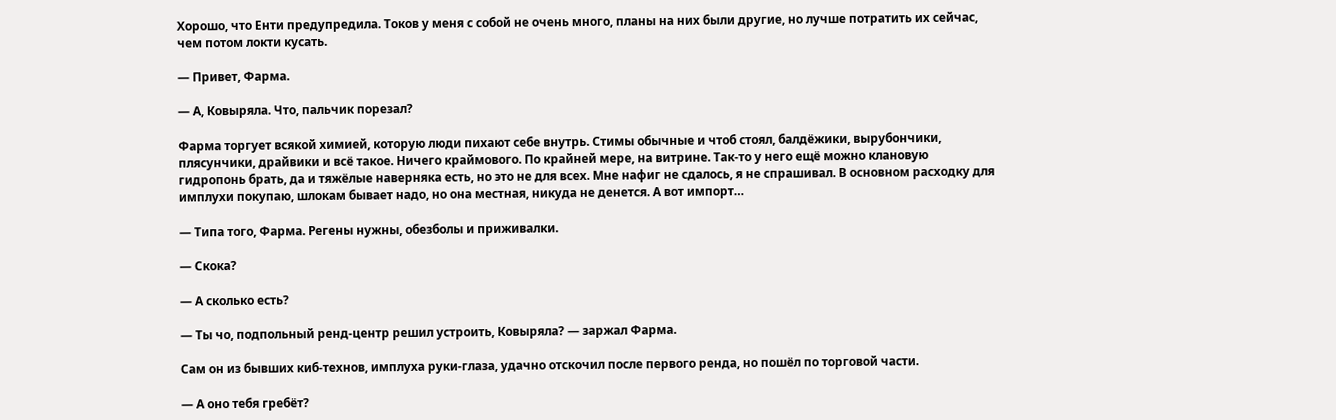Хорошо, что Eнти предупредила. Токов у меня с собой не очень много, планы на них были другие, но лучше потратить их сейчас, чем потом локти кусать.

— Привет, Фарма.

— А, Ковыряла. Что, пальчик порезал?

Фарма торгует всякой химией, которую люди пихают себе внутрь. Стимы обычные и чтоб стоял, балдёжики, вырубончики, плясунчики, драйвики и всё такое. Ничего краймового. По крайней мере, на витрине. Так-то у него ещё можно клановую гидропонь брать, да и тяжёлые наверняка есть, но это не для всех. Мне нафиг не сдалось, я не спрашивал. В основном расходку для имплухи покупаю, шлокам бывает надо, но она местная, никуда не денется. А вот импорт…

— Типа того, Фарма. Регены нужны, обезболы и приживалки.

— Скока?

— А сколько есть?

— Ты чо, подпольный ренд-центр решил устроить, Ковыряла? — заржал Фарма.

Сам он из бывших киб-технов, имплуха руки-глаза, удачно отскочил после первого ренда, но пошёл по торговой части.

— А оно тебя гребёт?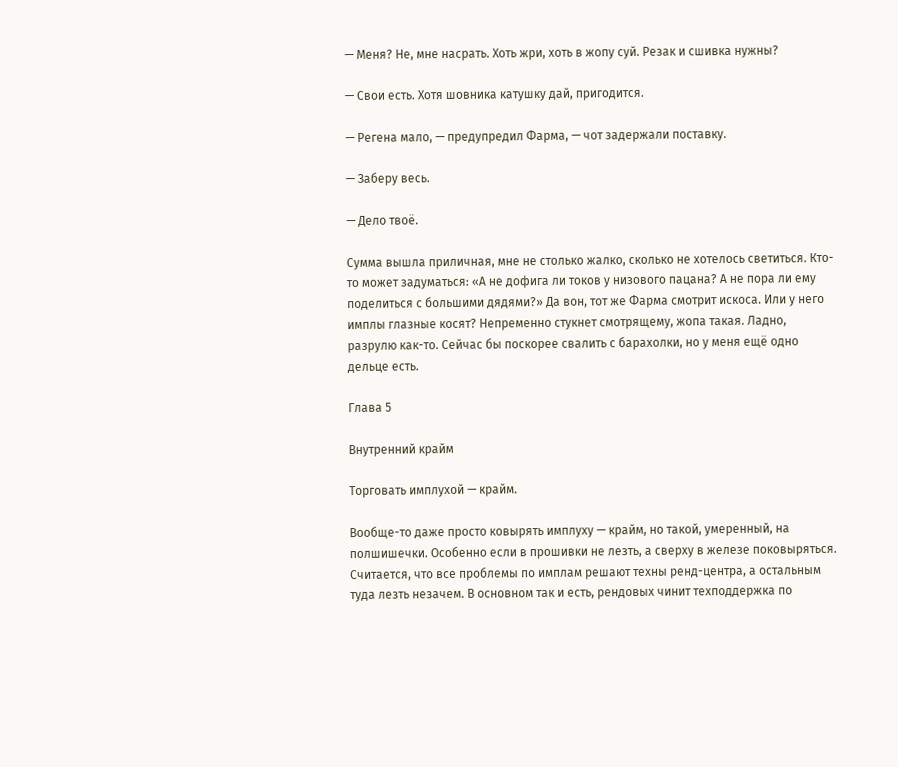— Меня? Не, мне насрать. Хоть жри, хоть в жопу суй. Резак и сшивка нужны?

— Свои есть. Хотя шовника катушку дай, пригодится.

— Регена мало, — предупредил Фарма, — чот задержали поставку.

— Заберу весь.

— Дело твоё.

Сумма вышла приличная, мне не столько жалко, сколько не хотелось светиться. Кто-то может задуматься: «А не дофига ли токов у низового пацана? А не пора ли ему поделиться с большими дядями?» Да вон, тот же Фарма смотрит искоса. Или у него имплы глазные косят? Непременно стукнет смотрящему, жопа такая. Ладно, разрулю как-то. Сейчас бы поскорее свалить с барахолки, но у меня ещё одно дельце есть.

Глава 5

Внутренний крайм

Торговать имплухой — крайм.

Вообще-то даже просто ковырять имплуху — крайм, но такой, умеренный, на полшишечки. Особенно если в прошивки не лезть, а сверху в железе поковыряться. Считается, что все проблемы по имплам решают техны ренд-центра, а остальным туда лезть незачем. В основном так и есть, рендовых чинит техподдержка по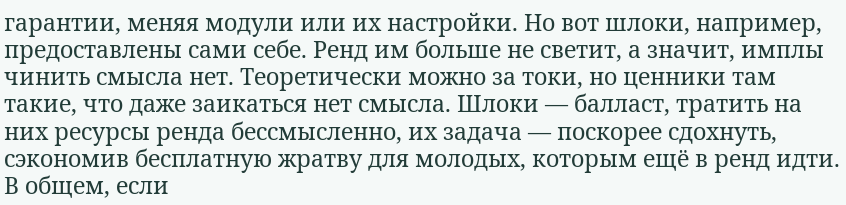гарантии, меняя модули или их настройки. Но вот шлоки, например, предоставлены сами себе. Ренд им больше не светит, а значит, имплы чинить смысла нет. Теоретически можно за токи, но ценники там такие, что даже заикаться нет смысла. Шлоки — балласт, тратить на них ресурсы ренда бессмысленно, их задача — поскорее сдохнуть, сэкономив бесплатную жратву для молодых, которым ещё в ренд идти. В общем, если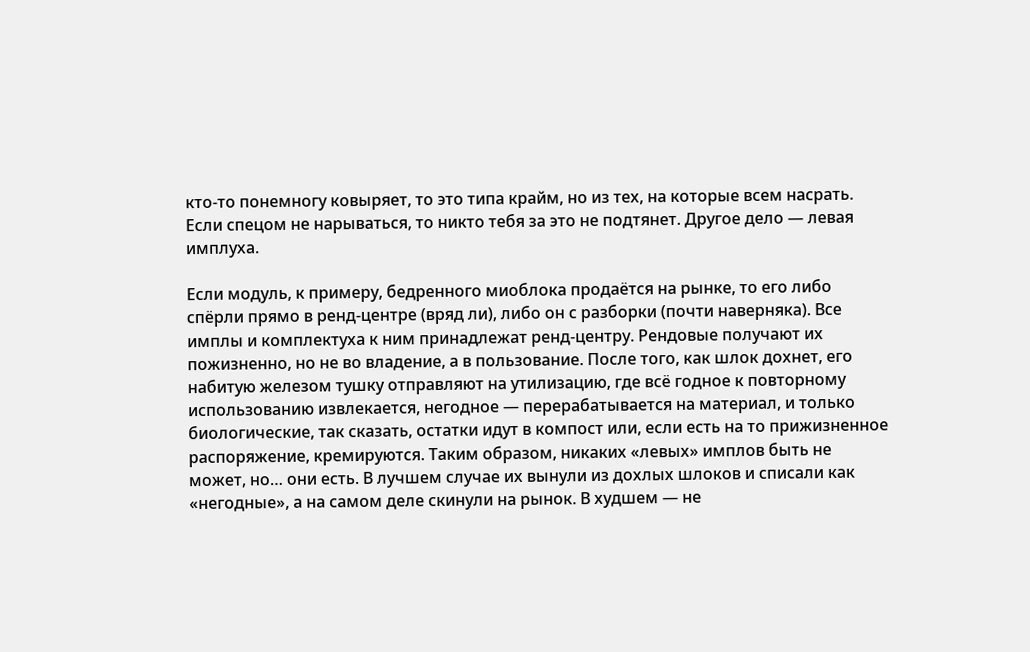кто-то понемногу ковыряет, то это типа крайм, но из тех, на которые всем насрать. Если спецом не нарываться, то никто тебя за это не подтянет. Другое дело — левая имплуха.

Если модуль, к примеру, бедренного миоблока продаётся на рынке, то его либо спёрли прямо в ренд-центре (вряд ли), либо он с разборки (почти наверняка). Все имплы и комплектуха к ним принадлежат ренд-центру. Рендовые получают их пожизненно, но не во владение, а в пользование. После того, как шлок дохнет, его набитую железом тушку отправляют на утилизацию, где всё годное к повторному использованию извлекается, негодное — перерабатывается на материал, и только биологические, так сказать, остатки идут в компост или, если есть на то прижизненное распоряжение, кремируются. Таким образом, никаких «левых» имплов быть не может, но… они есть. В лучшем случае их вынули из дохлых шлоков и списали как «негодные», а на самом деле скинули на рынок. В худшем — не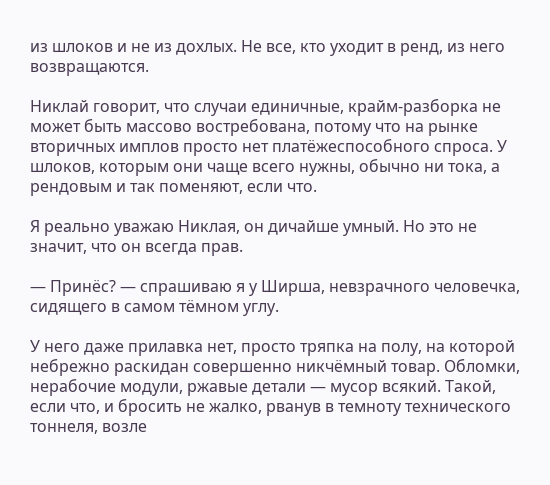из шлоков и не из дохлых. Не все, кто уходит в ренд, из него возвращаются.

Никлай говорит, что случаи единичные, крайм-разборка не может быть массово востребована, потому что на рынке вторичных имплов просто нет платёжеспособного спроса. У шлоков, которым они чаще всего нужны, обычно ни тока, а рендовым и так поменяют, если что.

Я реально уважаю Никлая, он дичайше умный. Но это не значит, что он всегда прав.

— Принёс? — спрашиваю я у Ширша, невзрачного человечка, сидящего в самом тёмном углу.

У него даже прилавка нет, просто тряпка на полу, на которой небрежно раскидан совершенно никчёмный товар. Обломки, нерабочие модули, ржавые детали — мусор всякий. Такой, если что, и бросить не жалко, рванув в темноту технического тоннеля, возле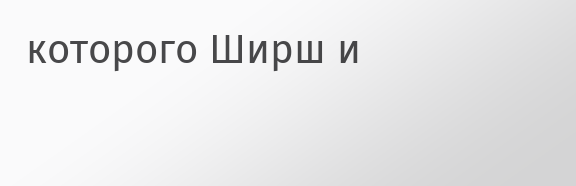которого Ширш и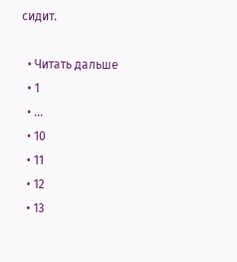сидит.

  • Читать дальше
  • 1
  • ...
  • 10
  • 11
  • 12
  • 13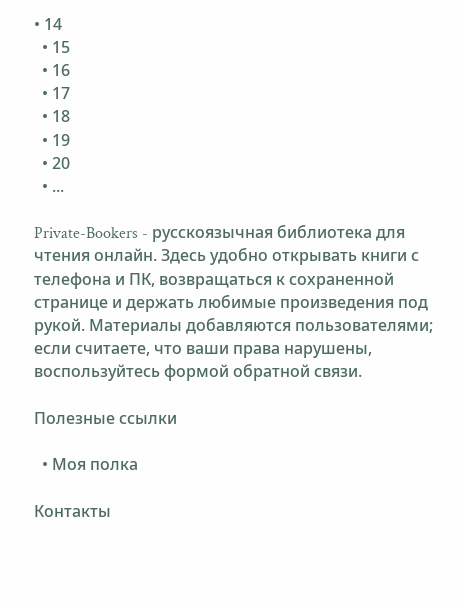• 14
  • 15
  • 16
  • 17
  • 18
  • 19
  • 20
  • ...

Private-Bookers - русскоязычная библиотека для чтения онлайн. Здесь удобно открывать книги с телефона и ПК, возвращаться к сохраненной странице и держать любимые произведения под рукой. Материалы добавляются пользователями; если считаете, что ваши права нарушены, воспользуйтесь формой обратной связи.

Полезные ссылки

  • Моя полка

Контакты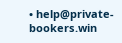• help@private-bookers.win